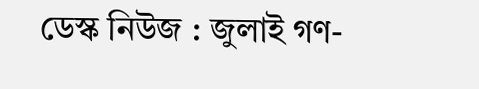ডেস্ক নিউজ : জুলাই গণ-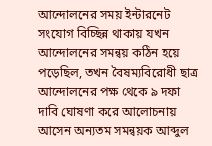আন্দোলনের সময় ইন্টারনেট সংযোগ বিচ্ছিন্ন থাকায় যখন আন্দোলনের সমন্বয় কঠিন হয়ে পড়েছিল, তখন বৈষম্যবিরোধী ছাত্র আন্দোলনের পক্ষ থেকে ৯ দফা দাবি ঘোষণা করে আলোচনায় আসেন অন্যতম সমন্বয়ক আব্দুল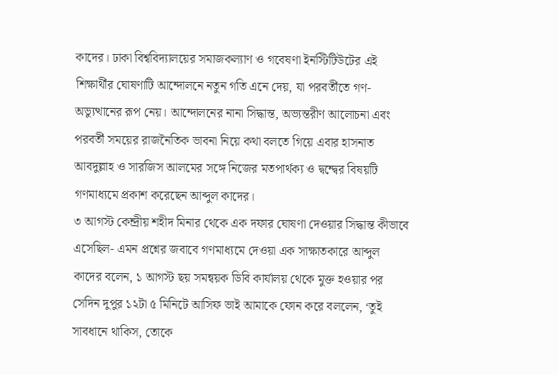কাদের। ঢাকা বিশ্ববিদ্যালয়ের সমাজকল্যাণ ও গবেষণা ইনস্টিটিউটের এই শিক্ষার্থীর ঘোষণাটি আন্দোলনে নতুন গতি এনে দেয়, যা পরবর্তীতে গণ-অভ্যুত্থানের রূপ নেয়। আন্দোলনের নানা সিদ্ধান্ত, অভ্যন্তরীণ আলোচনা এবং পরবর্তী সময়ের রাজনৈতিক ভাবনা নিয়ে কথা বলতে গিয়ে এবার হাসনাত আবদুল্লাহ ও সারজিস আলমের সঙ্গে নিজের মতপার্থক্য ও দ্বন্দ্বের বিষয়টি গণমাধ্যমে প্রকাশ করেছেন আব্দুল কাদের।
৩ আগস্ট কেন্দ্রীয় শহীদ মিনার থেকে এক দফার ঘোষণা দেওয়ার সিদ্ধান্ত কীভাবে এসেছিল- এমন প্রশ্নের জবাবে গণমাধ্যমে দেওয়া এক সাক্ষাতকারে আব্দুল কাদের বলেন, ১ আগস্ট ছয় সমন্বয়ক ডিবি কার্যালয় থেকে মুক্ত হওয়ার পর সেদিন দুপুর ১২টা ৫ মিনিটে আসিফ ভাই আমাকে ফোন করে বললেন, ‘তুই সাবধানে থাকিস, তোকে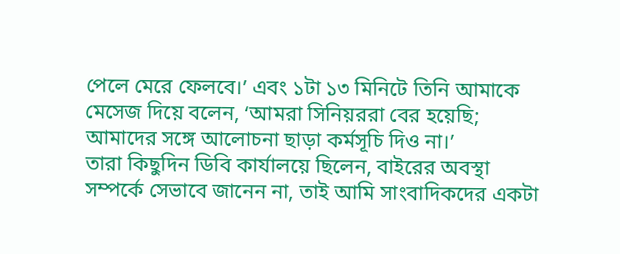পেলে মেরে ফেলবে।’ এবং ১টা ১৩ মিনিটে তিনি আমাকে মেসেজ দিয়ে বলেন, ‘আমরা সিনিয়ররা বের হয়েছি; আমাদের সঙ্গে আলোচনা ছাড়া কর্মসূচি দিও না।’
তারা কিছুদিন ডিবি কার্যালয়ে ছিলেন, বাইরের অবস্থা সম্পর্কে সেভাবে জানেন না, তাই আমি সাংবাদিকদের একটা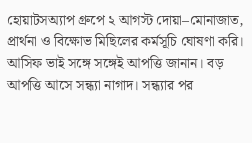হোয়াটসঅ্যাপ গ্রুপে ২ আগস্ট দোয়া–মোনাজাত, প্রার্থনা ও বিক্ষোভ মিছিলের কর্মসূচি ঘোষণা করি। আসিফ ভাই সঙ্গে সঙ্গেই আপত্তি জানান। বড় আপত্তি আসে সন্ধ্যা নাগাদ। সন্ধ্যার পর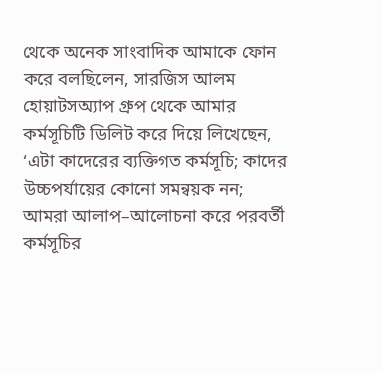থেকে অনেক সাংবাদিক আমাকে ফোন করে বলছিলেন, সারজিস আলম হোয়াটসঅ্যাপ গ্রুপ থেকে আমার কর্মসূচিটি ডিলিট করে দিয়ে লিখেছেন, ‘এটা কাদেরের ব্যক্তিগত কর্মসূচি; কাদের উচ্চপর্যায়ের কোনো সমন্বয়ক নন; আমরা আলাপ–আলোচনা করে পরবর্তী কর্মসূচির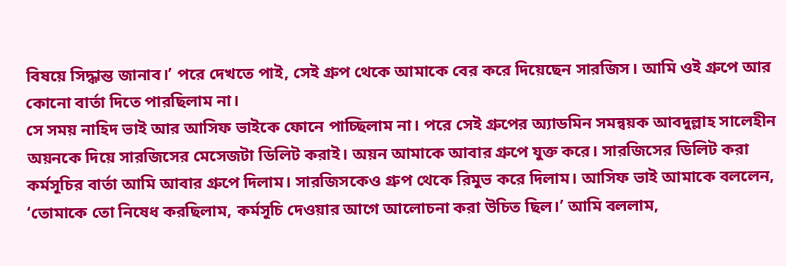বিষয়ে সিদ্ধান্ত জানাব।’ পরে দেখতে পাই, সেই গ্রুপ থেকে আমাকে বের করে দিয়েছেন সারজিস। আমি ওই গ্রুপে আর কোনো বার্তা দিতে পারছিলাম না।
সে সময় নাহিদ ভাই আর আসিফ ভাইকে ফোনে পাচ্ছিলাম না। পরে সেই গ্রুপের অ্যাডমিন সমন্বয়ক আবদুল্লাহ সালেহীন অয়নকে দিয়ে সারজিসের মেসেজটা ডিলিট করাই। অয়ন আমাকে আবার গ্রুপে যুক্ত করে। সারজিসের ডিলিট করা কর্মসূচির বার্তা আমি আবার গ্রুপে দিলাম। সারজিসকেও গ্রুপ থেকে রিমুভ করে দিলাম। আসিফ ভাই আমাকে বললেন, ‘তোমাকে তো নিষেধ করছিলাম, কর্মসূচি দেওয়ার আগে আলোচনা করা উচিত ছিল।’ আমি বললাম,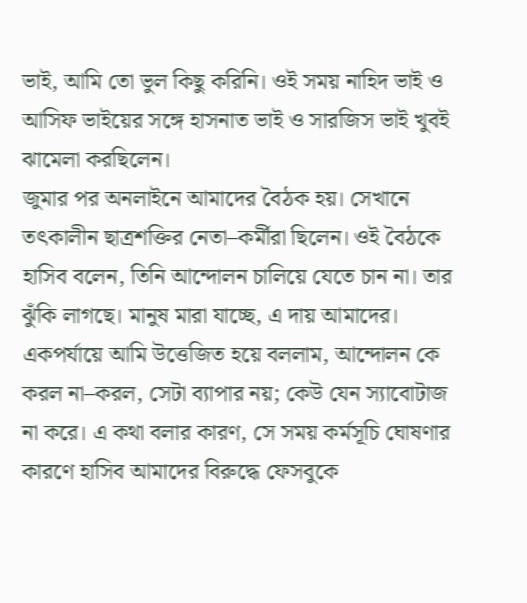ভাই, আমি তো ভুল কিছু করিনি। ওই সময় নাহিদ ভাই ও আসিফ ভাইয়ের সঙ্গে হাসনাত ভাই ও সারজিস ভাই খুবই ঝামেলা করছিলেন।
জুমার পর অনলাইনে আমাদের বৈঠক হয়। সেখানে তৎকালীন ছাত্রশক্তির নেতা–কর্মীরা ছিলেন। ওই বৈঠকে হাসিব বলেন, তিনি আন্দোলন চালিয়ে যেতে চান না। তার ঝুঁকি লাগছে। মানুষ মারা যাচ্ছে, এ দায় আমাদের। একপর্যায়ে আমি উত্তেজিত হয়ে বললাম, আন্দোলন কে করল না–করল, সেটা ব্যাপার নয়; কেউ যেন স্যাবোটাজ না করে। এ কথা বলার কারণ, সে সময় কর্মসূচি ঘোষণার কারণে হাসিব আমাদের বিরুদ্ধে ফেসবুকে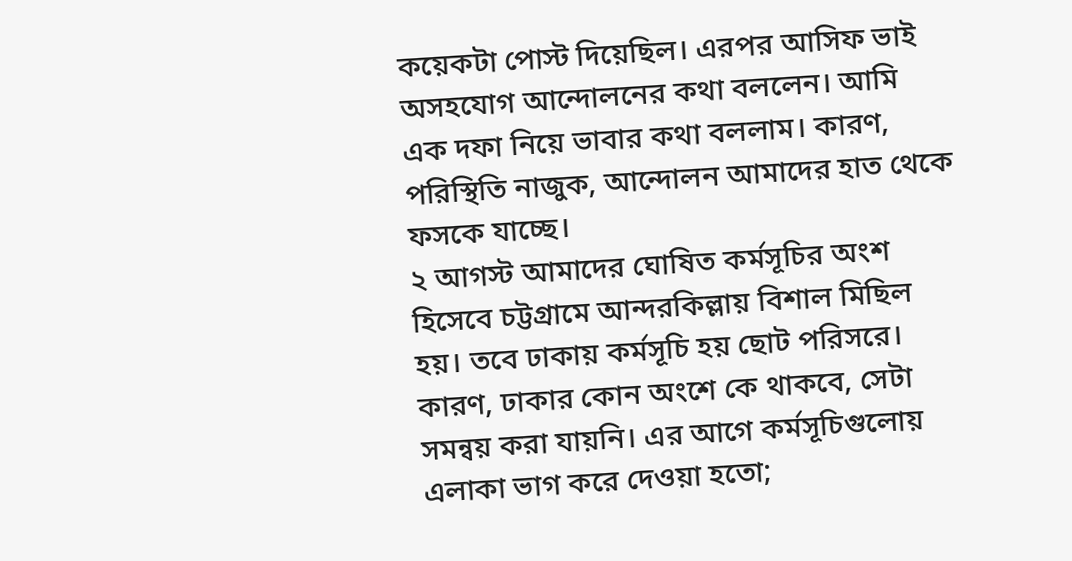কয়েকটা পোস্ট দিয়েছিল। এরপর আসিফ ভাই অসহযোগ আন্দোলনের কথা বললেন। আমি এক দফা নিয়ে ভাবার কথা বললাম। কারণ, পরিস্থিতি নাজুক, আন্দোলন আমাদের হাত থেকে ফসকে যাচ্ছে।
২ আগস্ট আমাদের ঘোষিত কর্মসূচির অংশ হিসেবে চট্টগ্রামে আন্দরকিল্লায় বিশাল মিছিল হয়। তবে ঢাকায় কর্মসূচি হয় ছোট পরিসরে। কারণ, ঢাকার কোন অংশে কে থাকবে, সেটা সমন্বয় করা যায়নি। এর আগে কর্মসূচিগুলোয় এলাকা ভাগ করে দেওয়া হতো;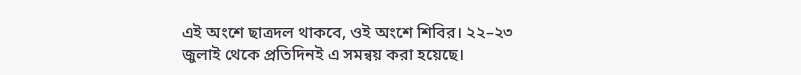এই অংশে ছাত্রদল থাকবে, ওই অংশে শিবির। ২২–২৩ জুলাই থেকে প্রতিদিনই এ সমন্বয় করা হয়েছে।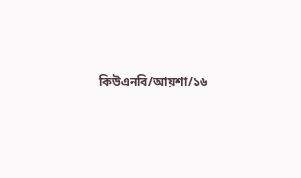কিউএনবি/আয়শা/১৬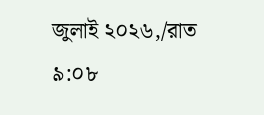জুলাই ২০২৬,/রাত ৯:০৮